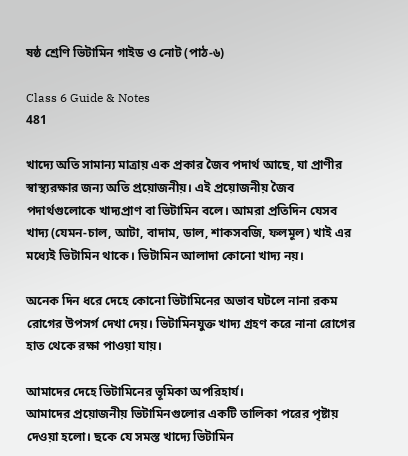ষষ্ঠ শ্রেণি ভিটামিন গাইড ও নোট (পাঠ-৬)

Class 6 Guide & Notes
481

খাদ্যে অতি সামান্য মাত্রায় এক প্রকার জৈব পদার্থ আছে, যা প্রাণীর স্বাস্থ্যরক্ষার জন্য অতি প্রয়োজনীয়। এই প্রয়োজনীয় জৈব পদার্থগুলোকে খাদ্যপ্রাণ বা ভিটামিন বলে। আমরা প্রতিদিন যেসব খাদ্য (যেমন-চাল, আটা, বাদাম, ডাল, শাকসবজি, ফলমূল) খাই এর মধ্যেই ভিটামিন থাকে। ভিটামিন আলাদা কোনো খাদ্য নয়।

অনেক দিন ধরে দেহে কোনো ভিটামিনের অভাব ঘটলে নানা রকম রোগের উপসর্গ দেখা দেয়। ভিটামিনযুক্ত খাদ্য গ্রহণ করে নানা রোগের হাত থেকে রক্ষা পাওয়া যায়।

আমাদের দেহে ভিটামিনের ভূমিকা অপরিহার্য।
আমাদের প্রয়োজনীয় ভিটামিনগুলোর একটি তালিকা পরের পৃষ্টায় দেওয়া হলো। ছকে যে সমস্ত খাদ্যে ভিটামিন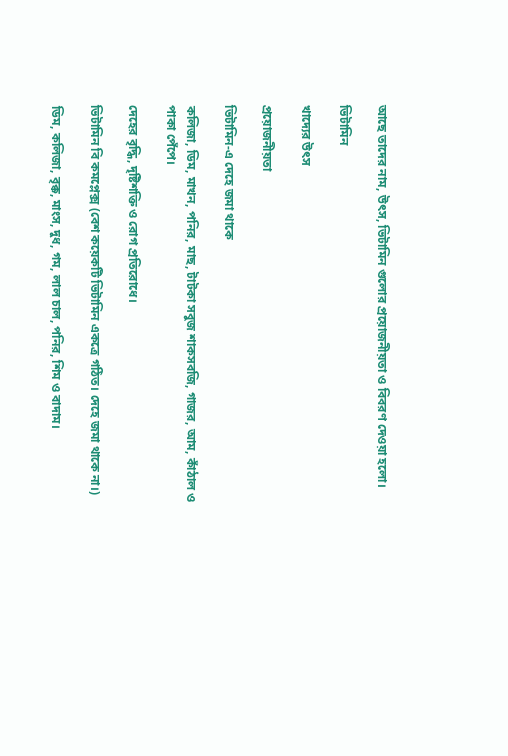আছে তাদের নাম, উৎস, ভিটামিন গুলোর প্রয়োজনীয়তা ও বিবরণ দেওয়া হলো।

ভিটামিন

খাদ্যের উৎস

প্রয়োজনীয়তা

ভিটামিন-এ দেহে জমা থাকে

কলিজা, ডিম, মাখন, পনির, মাছ, টাটকা সবুজ শাকসবজি, গাজর, আম, কাঁঠাল ও পাকা পেঁপে।

দেহের বৃদ্ধি, দৃষ্টিশক্তি ও রোগ প্রতিরোধে।

ভিটামিন বি কমপ্লেক্স (বেশ কয়েকটি ভিটামিন একত্রে গঠিত। দেহে জমা থাকে না।)

ডিম, কলিজা, বৃক্ক, মাংস, দুধ, গম, লাল চাল, পনির, শিম ও বাদাম।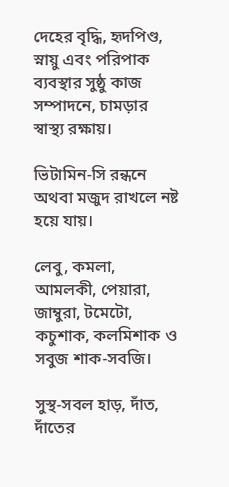দেহের বৃদ্ধি, হৃদপিণ্ড, স্নায়ু এবং পরিপাক ব্যবস্থার সুষ্ঠু কাজ সম্পাদনে, চামড়ার স্বাস্থ্য রক্ষায়।

ভিটামিন-সি রন্ধনে অথবা মজুদ রাখলে নষ্ট হয়ে যায়।

লেবু, কমলা, আমলকী, পেয়ারা, জাম্বুরা, টমেটো, কচুশাক, কলমিশাক ও সবুজ শাক-সবজি।

সুস্থ-সবল হাড়, দাঁত, দাঁতের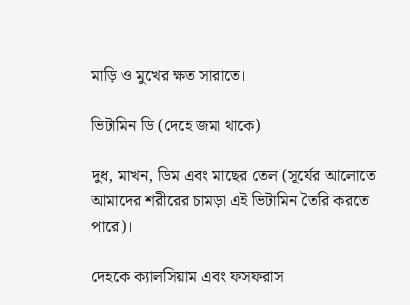মাড়ি ও মুখের ক্ষত সারাতে।

ভিটামিন ডি (দেহে জমা থাকে)

দুধ, মাখন, ডিম এবং মাছের তেল (সূর্যের আলোতে আমাদের শরীরের চামড়া এই ভিটামিন তৈরি করতে পারে)।

দেহকে ক্যালসিয়াম এবং ফসফরাস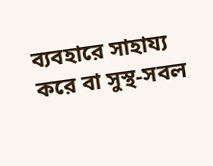ব্যবহারে সাহায্য করে বা সুস্থ-সবল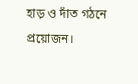হাড় ও দাঁত গঠনে প্রয়োজন।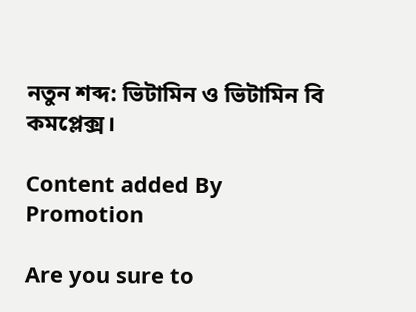নতুন শব্দ: ভিটামিন ও ভিটামিন বি কমপ্লেক্স।

Content added By
Promotion

Are you sure to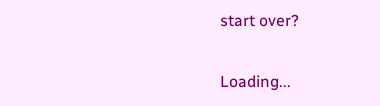start over?

Loading...